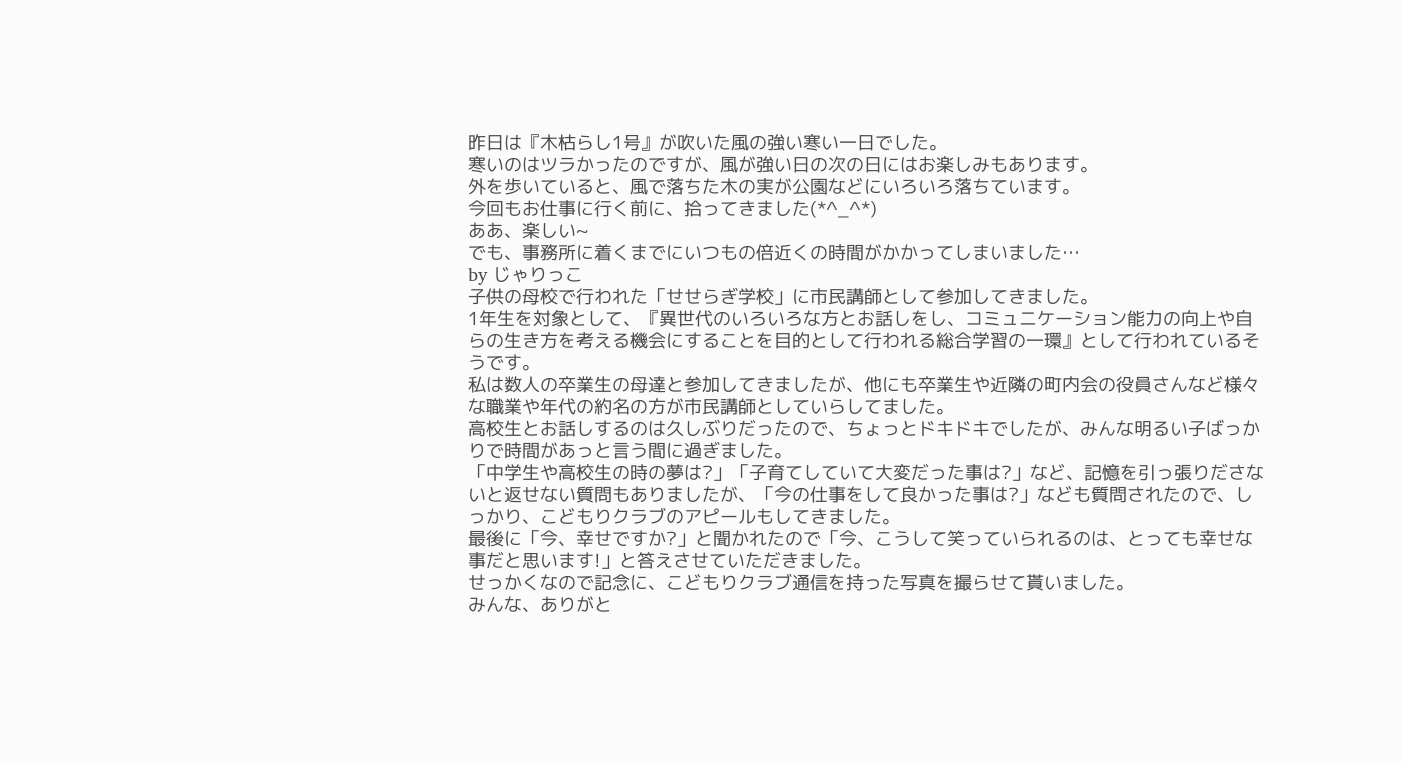昨日は『木枯らし1号』が吹いた風の強い寒い一日でした。
寒いのはツラかったのですが、風が強い日の次の日にはお楽しみもあります。
外を歩いていると、風で落ちた木の実が公園などにいろいろ落ちています。
今回もお仕事に行く前に、拾ってきました(*^_^*)
ああ、楽しい~
でも、事務所に着くまでにいつもの倍近くの時間がかかってしまいました…
by じゃりっこ
子供の母校で行われた「せせらぎ学校」に市民講師として参加してきました。
1年生を対象として、『異世代のいろいろな方とお話しをし、コミュニケーション能力の向上や自らの生き方を考える機会にすることを目的として行われる総合学習の一環』として行われているそうです。
私は数人の卒業生の母達と参加してきましたが、他にも卒業生や近隣の町内会の役員さんなど様々な職業や年代の約名の方が市民講師としていらしてました。
高校生とお話しするのは久しぶりだったので、ちょっとドキドキでしたが、みんな明るい子ばっかりで時間があっと言う間に過ぎました。
「中学生や高校生の時の夢は?」「子育てしていて大変だった事は?」など、記憶を引っ張りださないと返せない質問もありましたが、「今の仕事をして良かった事は?」なども質問されたので、しっかり、こどもりクラブのアピールもしてきました。
最後に「今、幸せですか?」と聞かれたので「今、こうして笑っていられるのは、とっても幸せな事だと思います!」と答えさせていただきました。
せっかくなので記念に、こどもりクラブ通信を持った写真を撮らせて貰いました。
みんな、ありがと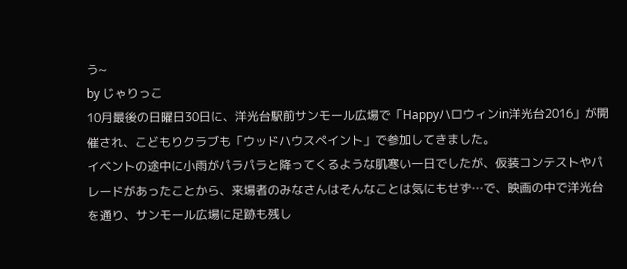う~
by じゃりっこ
10月最後の日曜日30日に、洋光台駅前サンモール広場で「Happyハロウィンin洋光台2016」が開催され、こどもりクラブも「ウッドハウスペイント」で参加してきました。
イベントの途中に小雨がパラパラと降ってくるような肌寒い一日でしたが、仮装コンテストやパレードがあったことから、来場者のみなさんはそんなことは気にもせず…で、映画の中で洋光台を通り、サンモール広場に足跡も残し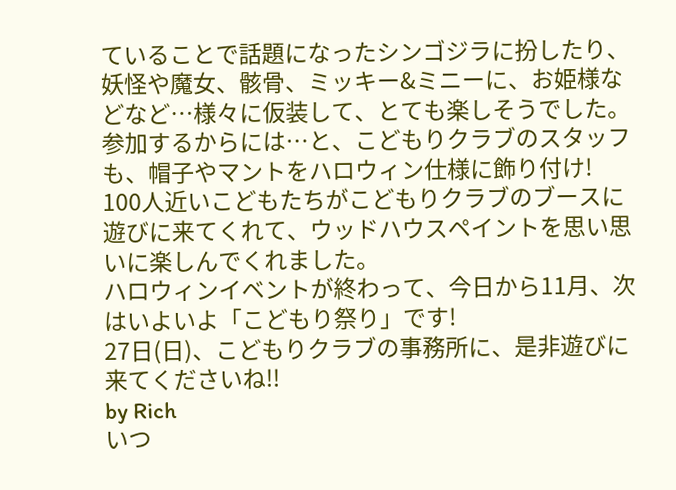ていることで話題になったシンゴジラに扮したり、妖怪や魔女、骸骨、ミッキー&ミニーに、お姫様などなど…様々に仮装して、とても楽しそうでした。
参加するからには…と、こどもりクラブのスタッフも、帽子やマントをハロウィン仕様に飾り付け!
100人近いこどもたちがこどもりクラブのブースに遊びに来てくれて、ウッドハウスペイントを思い思いに楽しんでくれました。
ハロウィンイベントが終わって、今日から11月、次はいよいよ「こどもり祭り」です!
27日(日)、こどもりクラブの事務所に、是非遊びに来てくださいね!!
by Rich
いつ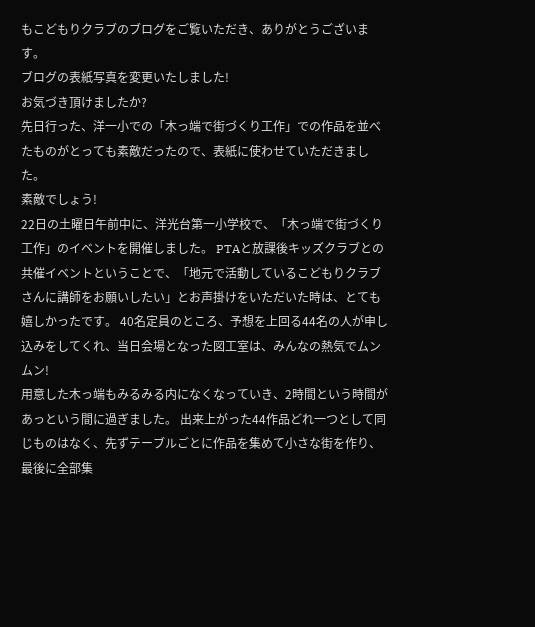もこどもりクラブのブログをご覧いただき、ありがとうございます。
ブログの表紙写真を変更いたしました!
お気づき頂けましたか?
先日行った、洋一小での「木っ端で街づくり工作」での作品を並べたものがとっても素敵だったので、表紙に使わせていただきました。
素敵でしょう!
22日の土曜日午前中に、洋光台第一小学校で、「木っ端で街づくり工作」のイベントを開催しました。 PTAと放課後キッズクラブとの共催イベントということで、「地元で活動しているこどもりクラブさんに講師をお願いしたい」とお声掛けをいただいた時は、とても嬉しかったです。 40名定員のところ、予想を上回る44名の人が申し込みをしてくれ、当日会場となった図工室は、みんなの熱気でムンムン!
用意した木っ端もみるみる内になくなっていき、2時間という時間があっという間に過ぎました。 出来上がった44作品どれ一つとして同じものはなく、先ずテーブルごとに作品を集めて小さな街を作り、
最後に全部集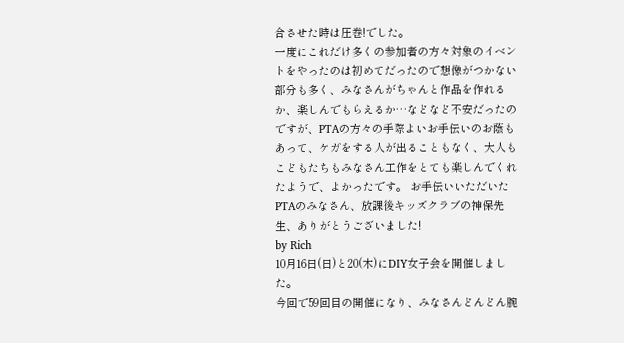合させた時は圧巻!でした。
一度にこれだけ多くの参加者の方々対象のイベントをやったのは初めてだったので想像がつかない部分も多く、みなさんがちゃんと作品を作れるか、楽しんでもらえるか…などなど不安だったのですが、PTAの方々の手際よいお手伝いのお蔭もあって、ケガをする人が出ることもなく、大人もこどもたちもみなさん工作をとても楽しんでくれたようで、よかったです。 お手伝いいただいたPTAのみなさん、放課後キッズクラブの神保先生、ありがとうございました!
by Rich
10月16日(日)と20(木)にDIY女子会を開催しました。
今回で59回目の開催になり、みなさんどんどん腕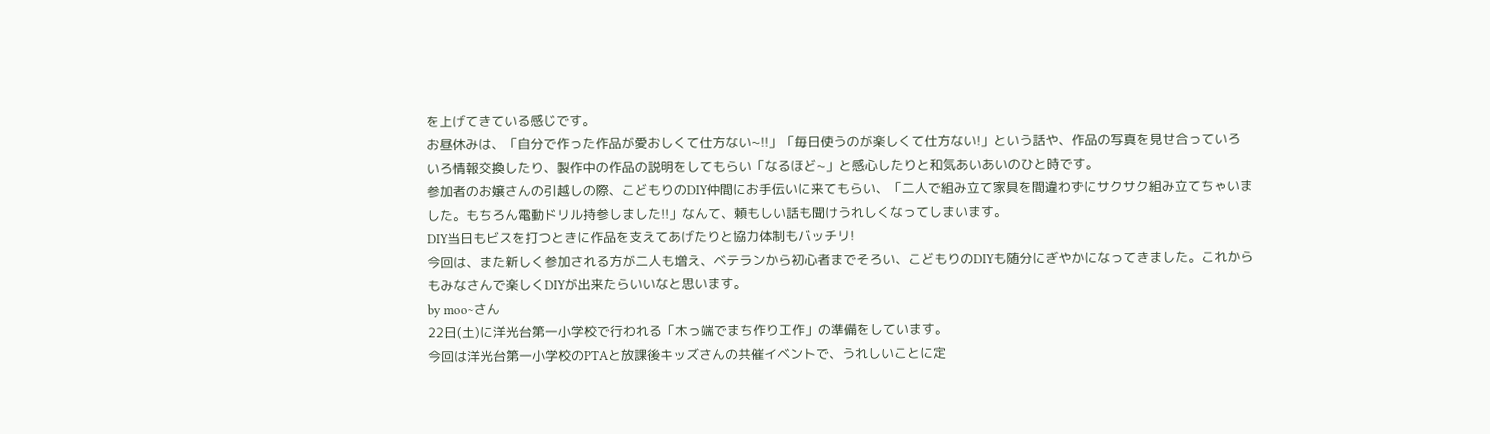を上げてきている感じです。
お昼休みは、「自分で作った作品が愛おしくて仕方ない~!!」「毎日使うのが楽しくて仕方ない!」という話や、作品の写真を見せ合っていろいろ情報交換したり、製作中の作品の説明をしてもらい「なるほど~」と感心したりと和気あいあいのひと時です。
参加者のお嬢さんの引越しの際、こどもりのDIY仲間にお手伝いに来てもらい、「二人で組み立て家具を間違わずにサクサク組み立てちゃいました。もちろん電動ドリル持参しました!!」なんて、頼もしい話も聞けうれしくなってしまいます。
DIY当日もビスを打つときに作品を支えてあげたりと協力体制もバッチリ!
今回は、また新しく参加される方が二人も増え、ベテランから初心者までそろい、こどもりのDIYも随分にぎやかになってきました。これからもみなさんで楽しくDIYが出来たらいいなと思います。
by moo~さん
22日(土)に洋光台第一小学校で行われる「木っ端でまち作り工作」の準備をしています。
今回は洋光台第一小学校のPTAと放課後キッズさんの共催イベントで、うれしいことに定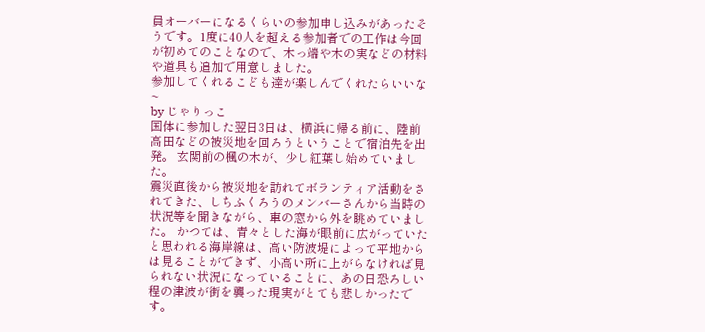員オーバーになるくらいの参加申し込みがあったそうです。1度に40人を超える参加者での工作は今回が初めてのことなので、木っ端や木の実などの材料や道具も追加で用意しました。
参加してくれるこども達が楽しんでくれたらいいな~
by じゃりっこ
国体に参加した翌日3日は、横浜に帰る前に、陸前高田などの被災地を回ろうということで宿泊先を出発。 玄関前の楓の木が、少し紅葉し始めていました。
震災直後から被災地を訪れてボランティア活動をされてきた、しちふくろうのメンバーさんから当時の状況等を聞きながら、車の窓から外を眺めていました。 かつては、青々とした海が眼前に広がっていたと思われる海岸線は、高い防波堤によって平地からは見ることができず、小高い所に上がらなければ見られない状況になっていることに、あの日恐ろしい程の津波が街を襲った現実がとても悲しかったです。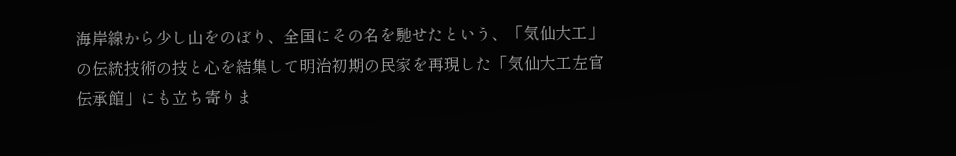海岸線から少し山をのぼり、全国にその名を馳せたという、「気仙大工」の伝統技術の技と心を結集して明治初期の民家を再現した「気仙大工左官伝承館」にも立ち寄りま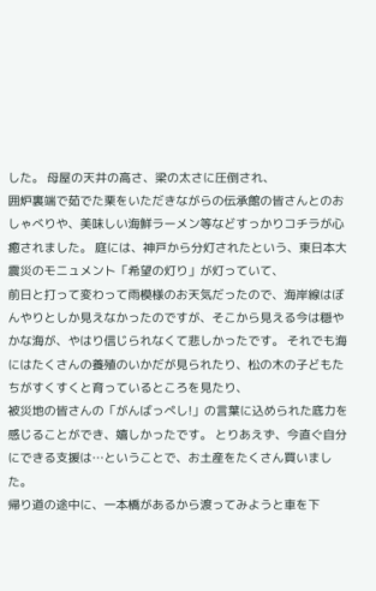した。 母屋の天井の高さ、梁の太さに圧倒され、
囲炉裏端で茹でた栗をいただきながらの伝承館の皆さんとのおしゃべりや、美味しい海鮮ラーメン等などすっかりコチラが心癒されました。 庭には、神戸から分灯されたという、東日本大震災のモニュメント「希望の灯り」が灯っていて、
前日と打って変わって雨模様のお天気だったので、海岸線はぼんやりとしか見えなかったのですが、そこから見える今は穏やかな海が、やはり信じられなくて悲しかったです。 それでも海にはたくさんの養殖のいかだが見られたり、松の木の子どもたちがすくすくと育っているところを見たり、
被災地の皆さんの「がんばっぺし!」の言葉に込められた底力を感じることができ、嬉しかったです。 とりあえず、今直ぐ自分にできる支援は…ということで、お土産をたくさん買いました。
帰り道の途中に、一本橋があるから渡ってみようと車を下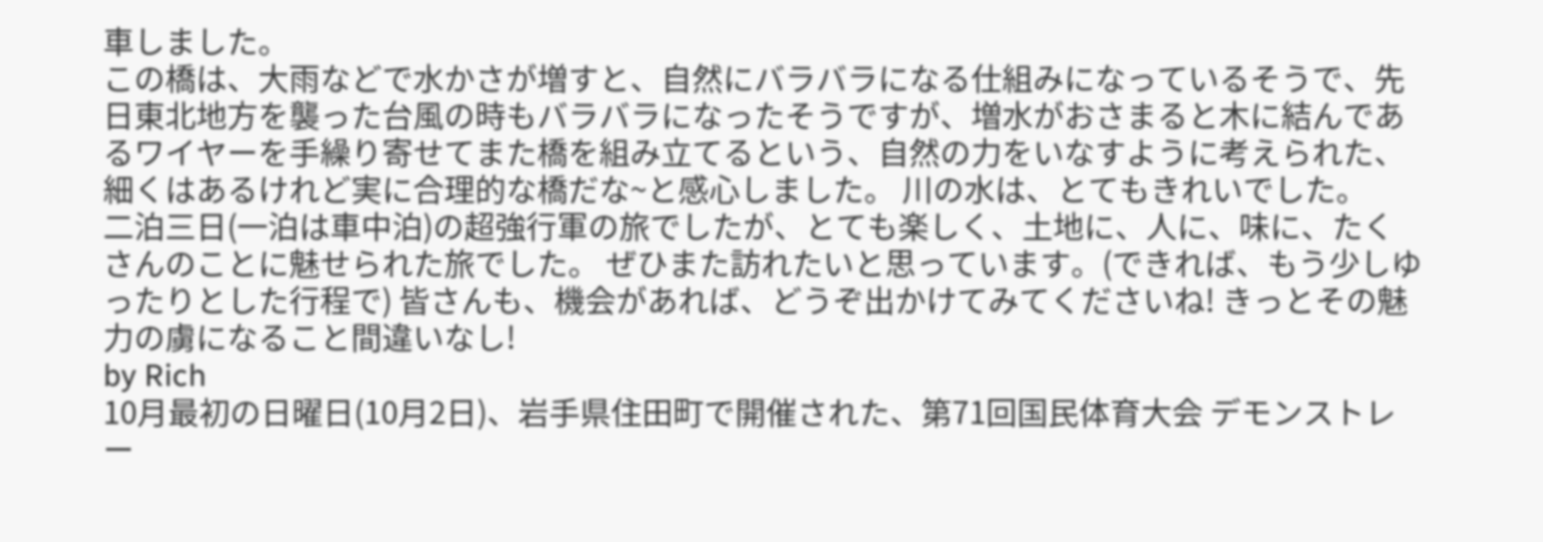車しました。
この橋は、大雨などで水かさが増すと、自然にバラバラになる仕組みになっているそうで、先日東北地方を襲った台風の時もバラバラになったそうですが、増水がおさまると木に結んであるワイヤーを手繰り寄せてまた橋を組み立てるという、自然の力をいなすように考えられた、細くはあるけれど実に合理的な橋だな~と感心しました。 川の水は、とてもきれいでした。
二泊三日(一泊は車中泊)の超強行軍の旅でしたが、とても楽しく、土地に、人に、味に、たくさんのことに魅せられた旅でした。 ぜひまた訪れたいと思っています。(できれば、もう少しゆったりとした行程で) 皆さんも、機会があれば、どうぞ出かけてみてくださいね! きっとその魅力の虜になること間違いなし!
by Rich
10月最初の日曜日(10月2日)、岩手県住田町で開催された、第71回国民体育大会 デモンストレー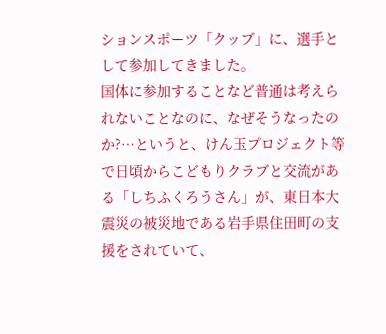ションスポーツ「クッブ」に、選手として参加してきました。
国体に参加することなど普通は考えられないことなのに、なぜそうなったのか?…というと、けん玉プロジェクト等で日頃からこどもりクラブと交流がある「しちふくろうさん」が、東日本大震災の被災地である岩手県住田町の支援をされていて、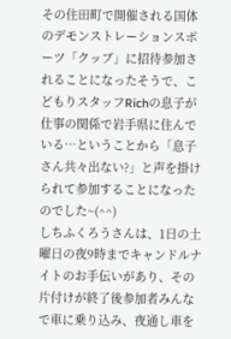その住田町で開催される国体のデモンストレーションスポーツ「クッブ」に招待参加されることになったそうで、こどもりスタッフRichの息子が仕事の関係で岩手県に住んでいる…ということから「息子さん共々出ない?」と声を掛けられて参加することになったのでした~(^^)
しちふくろうさんは、1日の土曜日の夜9時までキャンドルナイトのお手伝いがあり、その片付けが終了後参加者みんなで車に乗り込み、夜通し車を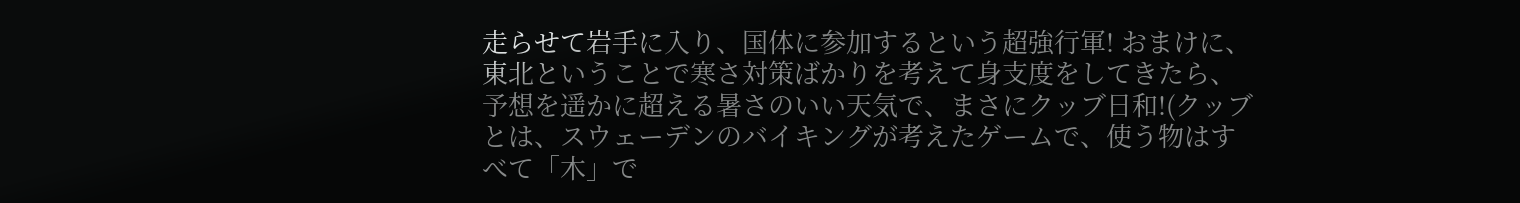走らせて岩手に入り、国体に参加するという超強行軍! おまけに、東北ということで寒さ対策ばかりを考えて身支度をしてきたら、予想を遥かに超える暑さのいい天気で、まさにクッブ日和!(クッブとは、スウェーデンのバイキングが考えたゲームで、使う物はすべて「木」で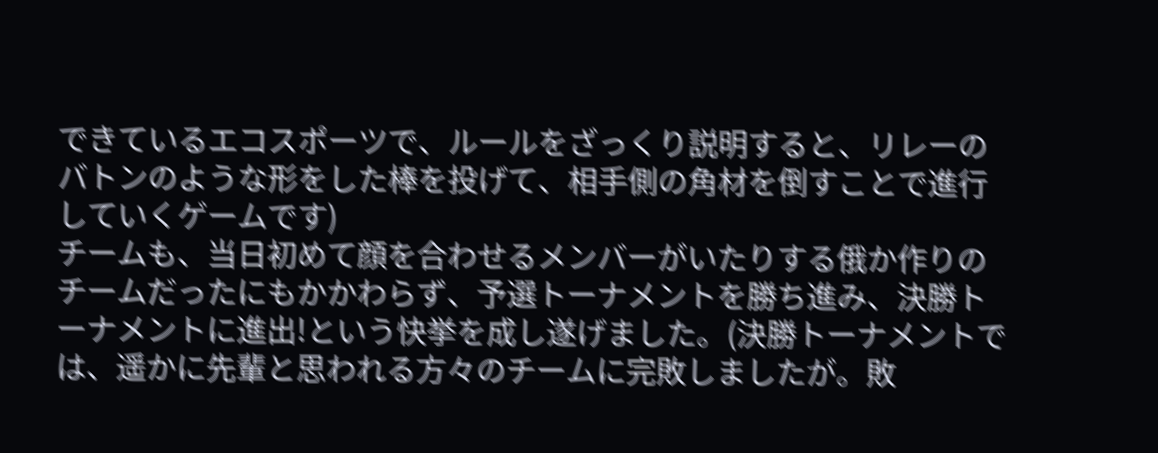できているエコスポーツで、ルールをざっくり説明すると、リレーのバトンのような形をした棒を投げて、相手側の角材を倒すことで進行していくゲームです)
チームも、当日初めて顔を合わせるメンバーがいたりする俄か作りのチームだったにもかかわらず、予選トーナメントを勝ち進み、決勝トーナメントに進出!という快挙を成し遂げました。(決勝トーナメントでは、遥かに先輩と思われる方々のチームに完敗しましたが。敗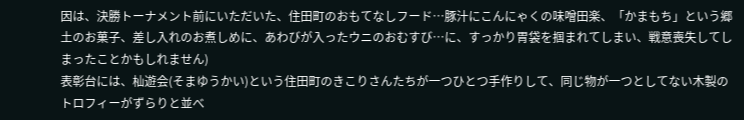因は、決勝トーナメント前にいただいた、住田町のおもてなしフード…豚汁にこんにゃくの味噌田楽、「かまもち」という郷土のお菓子、差し入れのお煮しめに、あわびが入ったウニのおむすび…に、すっかり胃袋を掴まれてしまい、戦意喪失してしまったことかもしれません)
表彰台には、杣遊会(そまゆうかい)という住田町のきこりさんたちが一つひとつ手作りして、同じ物が一つとしてない木製のトロフィーがずらりと並べ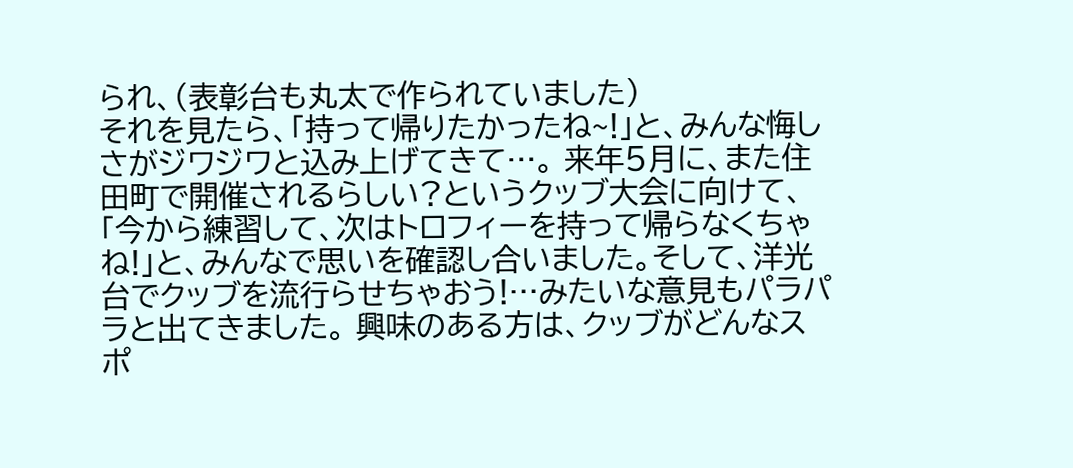られ、(表彰台も丸太で作られていました)
それを見たら、「持って帰りたかったね~!」と、みんな悔しさがジワジワと込み上げてきて…。 来年5月に、また住田町で開催されるらしい?というクッブ大会に向けて、「今から練習して、次はトロフィーを持って帰らなくちゃね!」と、みんなで思いを確認し合いました。そして、洋光台でクッブを流行らせちゃおう!…みたいな意見もパラパラと出てきました。 興味のある方は、クッブがどんなスポ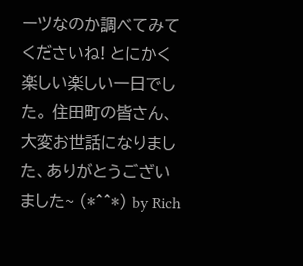ーツなのか調べてみてくださいね! とにかく楽しい楽しい一日でした。 住田町の皆さん、大変お世話になりました、ありがとうございました~ (*^^*) by Rich